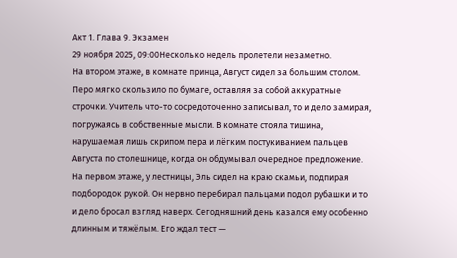Акт 1. Глава 9. Экзамен
29 ноября 2025, 09:00Несколько недель пролетели незаметно.
На втором этаже, в комнате принца, Август сидел за большим столом. Перо мягко скользило по бумаге, оставляя за собой аккуратные строчки. Учитель что-то сосредоточенно записывал, то и дело замирая, погружаясь в собственные мысли. В комнате стояла тишина, нарушаемая лишь скрипом пера и лёгким постукиванием пальцев Августа по столешнице, когда он обдумывал очередное предложение.
На первом этаже, у лестницы, Эль сидел на краю скамьи, подпирая подбородок рукой. Он нервно перебирал пальцами подол рубашки и то и дело бросал взгляд наверх. Сегодняшний день казался ему особенно длинным и тяжёлым. Его ждал тест —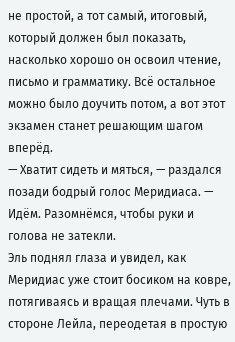не простой, а тот самый, итоговый, который должен был показать, насколько хорошо он освоил чтение, письмо и грамматику. Всё остальное можно было доучить потом, а вот этот экзамен станет решающим шагом вперёд.
— Хватит сидеть и мяться, — раздался позади бодрый голос Меридиаса. — Идём. Разомнёмся, чтобы руки и голова не затекли.
Эль поднял глаза и увидел, как Меридиас уже стоит босиком на ковре, потягиваясь и вращая плечами. Чуть в стороне Лейла, переодетая в простую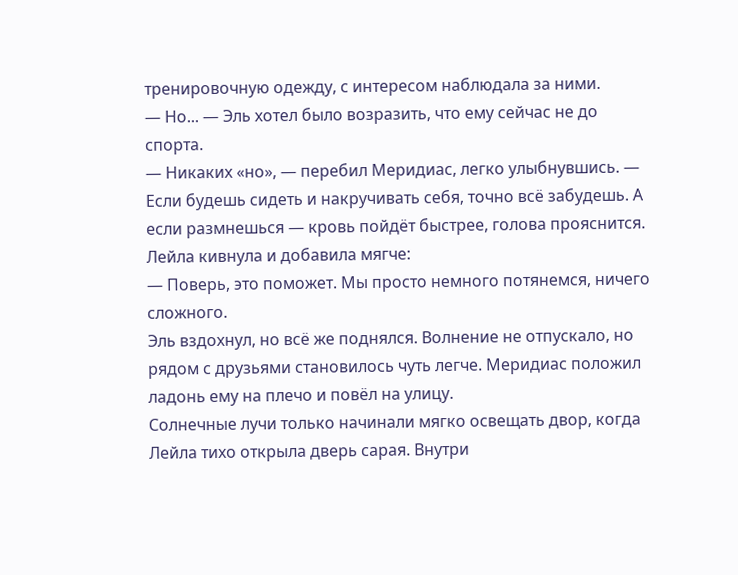тренировочную одежду, с интересом наблюдала за ними.
— Но... — Эль хотел было возразить, что ему сейчас не до спорта.
— Никаких «но», — перебил Меридиас, легко улыбнувшись. — Если будешь сидеть и накручивать себя, точно всё забудешь. А если размнешься — кровь пойдёт быстрее, голова прояснится.
Лейла кивнула и добавила мягче:
— Поверь, это поможет. Мы просто немного потянемся, ничего сложного.
Эль вздохнул, но всё же поднялся. Волнение не отпускало, но рядом с друзьями становилось чуть легче. Меридиас положил ладонь ему на плечо и повёл на улицу.
Солнечные лучи только начинали мягко освещать двор, когда Лейла тихо открыла дверь сарая. Внутри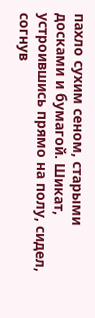пахло сухим сеном, старыми досками и бумагой. Шикат, устроившись прямо на полу, сидел, согнув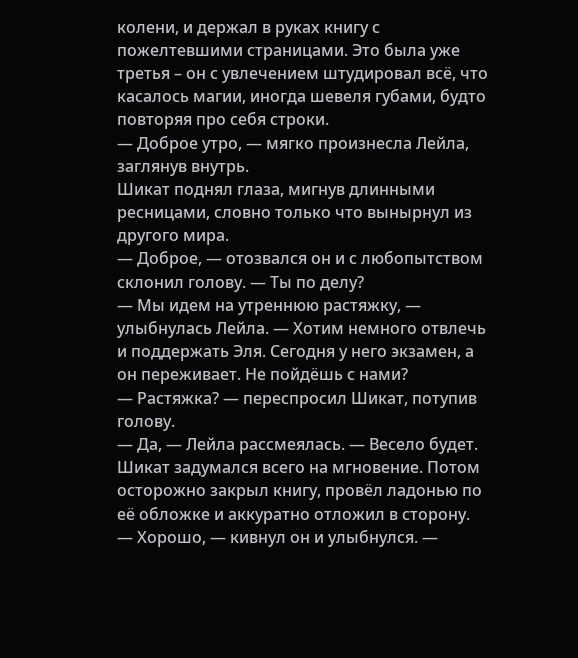колени, и держал в руках книгу с пожелтевшими страницами. Это была уже третья – он с увлечением штудировал всё, что касалось магии, иногда шевеля губами, будто повторяя про себя строки.
— Доброе утро, — мягко произнесла Лейла, заглянув внутрь.
Шикат поднял глаза, мигнув длинными ресницами, словно только что вынырнул из другого мира.
— Доброе, — отозвался он и с любопытством склонил голову. — Ты по делу?
— Мы идем на утреннюю растяжку, — улыбнулась Лейла. — Хотим немного отвлечь и поддержать Эля. Сегодня у него экзамен, а он переживает. Не пойдёшь с нами?
— Растяжка? — переспросил Шикат, потупив голову.
— Да, — Лейла рассмеялась. — Весело будет.
Шикат задумался всего на мгновение. Потом осторожно закрыл книгу, провёл ладонью по её обложке и аккуратно отложил в сторону.
— Хорошо, — кивнул он и улыбнулся. —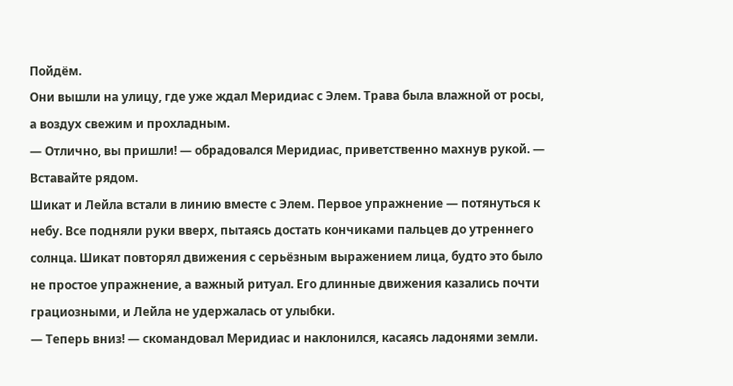Пойдём.
Они вышли на улицу, где уже ждал Меридиас с Элем. Трава была влажной от росы, а воздух свежим и прохладным.
— Отлично, вы пришли! — обрадовался Меридиас, приветственно махнув рукой. — Вставайте рядом.
Шикат и Лейла встали в линию вместе с Элем. Первое упражнение — потянуться к небу. Все подняли руки вверх, пытаясь достать кончиками пальцев до утреннего солнца. Шикат повторял движения с серьёзным выражением лица, будто это было не простое упражнение, а важный ритуал. Его длинные движения казались почти грациозными, и Лейла не удержалась от улыбки.
— Теперь вниз! — скомандовал Меридиас и наклонился, касаясь ладонями земли.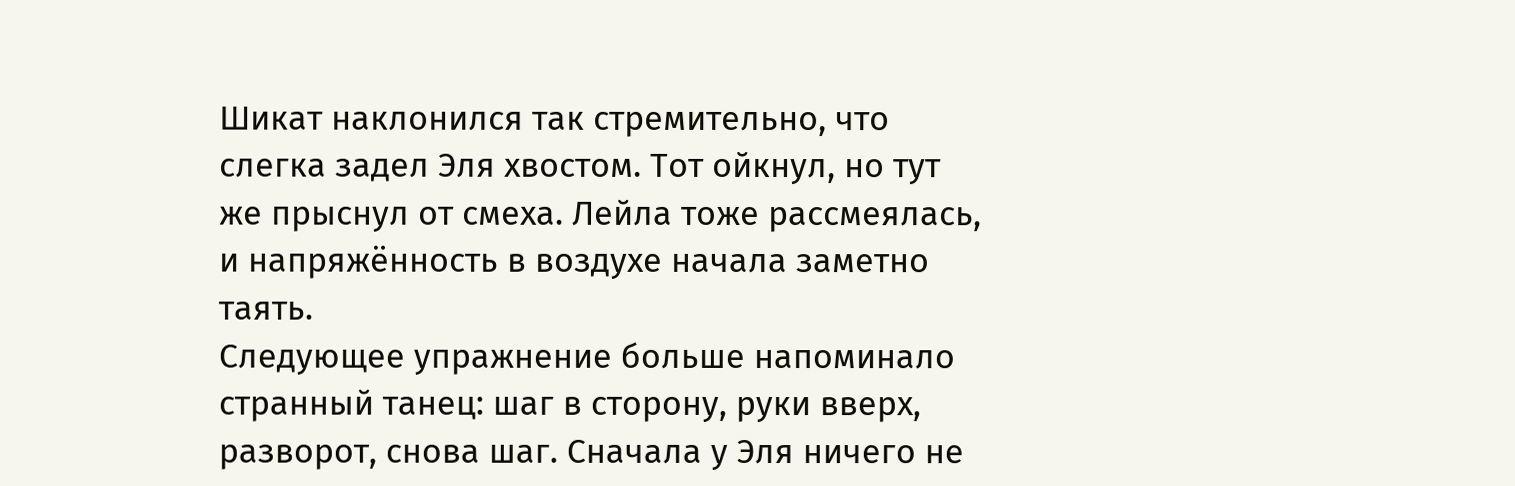Шикат наклонился так стремительно, что слегка задел Эля хвостом. Тот ойкнул, но тут же прыснул от смеха. Лейла тоже рассмеялась, и напряжённость в воздухе начала заметно таять.
Следующее упражнение больше напоминало странный танец: шаг в сторону, руки вверх, разворот, снова шаг. Сначала у Эля ничего не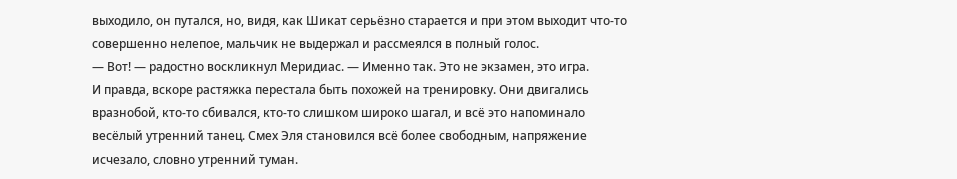выходило, он путался, но, видя, как Шикат серьёзно старается и при этом выходит что-то совершенно нелепое, мальчик не выдержал и рассмеялся в полный голос.
— Вот! — радостно воскликнул Меридиас. — Именно так. Это не экзамен, это игра.
И правда, вскоре растяжка перестала быть похожей на тренировку. Они двигались вразнобой, кто-то сбивался, кто-то слишком широко шагал, и всё это напоминало весёлый утренний танец. Смех Эля становился всё более свободным, напряжение исчезало, словно утренний туман.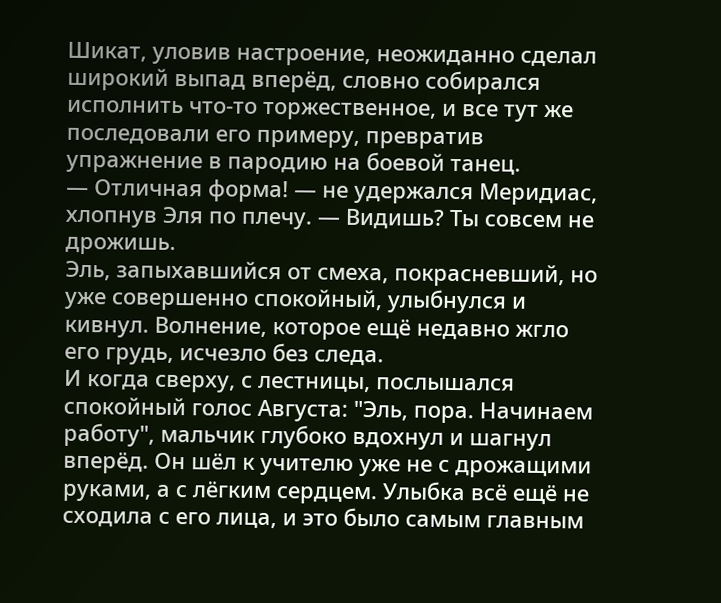Шикат, уловив настроение, неожиданно сделал широкий выпад вперёд, словно собирался исполнить что-то торжественное, и все тут же последовали его примеру, превратив упражнение в пародию на боевой танец.
— Отличная форма! — не удержался Меридиас, хлопнув Эля по плечу. — Видишь? Ты совсем не дрожишь.
Эль, запыхавшийся от смеха, покрасневший, но уже совершенно спокойный, улыбнулся и кивнул. Волнение, которое ещё недавно жгло его грудь, исчезло без следа.
И когда сверху, с лестницы, послышался спокойный голос Августа: "Эль, пора. Начинаем работу", мальчик глубоко вдохнул и шагнул вперёд. Он шёл к учителю уже не с дрожащими руками, а с лёгким сердцем. Улыбка всё ещё не сходила с его лица, и это было самым главным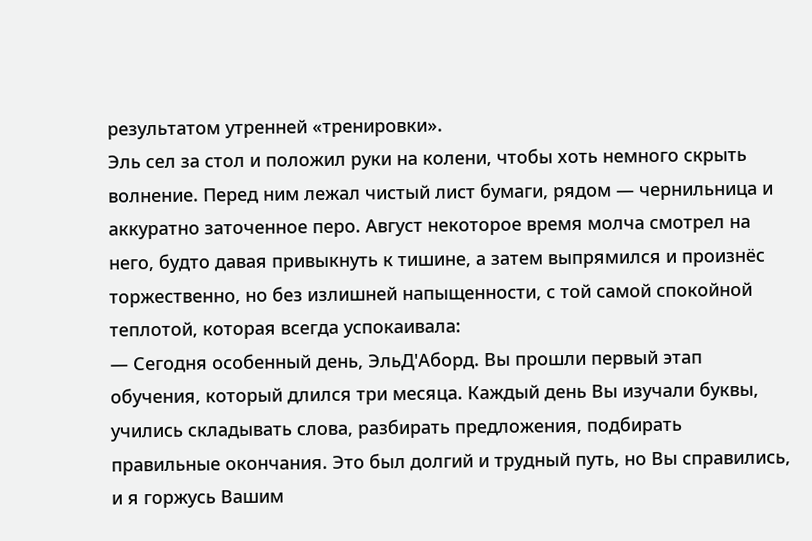результатом утренней «тренировки».
Эль сел за стол и положил руки на колени, чтобы хоть немного скрыть волнение. Перед ним лежал чистый лист бумаги, рядом — чернильница и аккуратно заточенное перо. Август некоторое время молча смотрел на него, будто давая привыкнуть к тишине, а затем выпрямился и произнёс торжественно, но без излишней напыщенности, с той самой спокойной теплотой, которая всегда успокаивала:
— Сегодня особенный день, ЭльД'Аборд. Вы прошли первый этап обучения, который длился три месяца. Каждый день Вы изучали буквы, учились складывать слова, разбирать предложения, подбирать правильные окончания. Это был долгий и трудный путь, но Вы справились, и я горжусь Вашим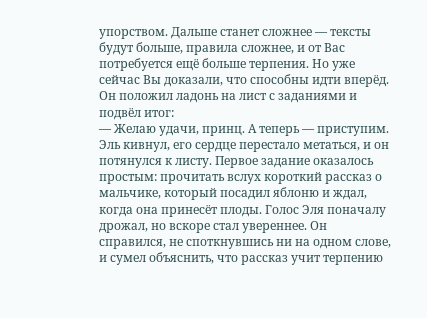упорством. Дальше станет сложнее — тексты будут больше, правила сложнее, и от Вас потребуется ещё больше терпения. Но уже сейчас Вы доказали, что способны идти вперёд.
Он положил ладонь на лист с заданиями и подвёл итог:
— Желаю удачи, принц. А теперь — приступим.
Эль кивнул, его сердце перестало метаться, и он потянулся к листу. Первое задание оказалось простым: прочитать вслух короткий рассказ о мальчике, который посадил яблоню и ждал, когда она принесёт плоды. Голос Эля поначалу дрожал, но вскоре стал увереннее. Он справился, не споткнувшись ни на одном слове, и сумел объяснить, что рассказ учит терпению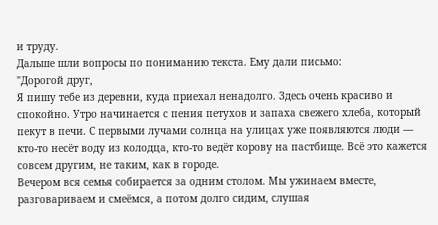и труду.
Дальше шли вопросы по пониманию текста. Ему дали письмо:
"Дорогой друг,
Я пишу тебе из деревни, куда приехал ненадолго. Здесь очень красиво и спокойно. Утро начинается с пения петухов и запаха свежего хлеба, который пекут в печи. С первыми лучами солнца на улицах уже появляются люди — кто-то несёт воду из колодца, кто-то ведёт корову на пастбище. Всё это кажется совсем другим, не таким, как в городе.
Вечером вся семья собирается за одним столом. Мы ужинаем вместе, разговариваем и смеёмся, а потом долго сидим, слушая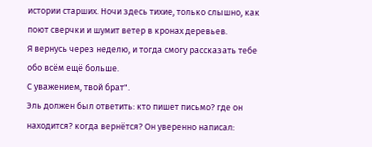истории старших. Ночи здесь тихие, только слышно, как поют сверчки и шумит ветер в кронах деревьев.
Я вернусь через неделю, и тогда смогу рассказать тебе обо всём ещё больше.
С уважением, твой брат".
Эль должен был ответить: кто пишет письмо? где он находится? когда вернётся? Он уверенно написал: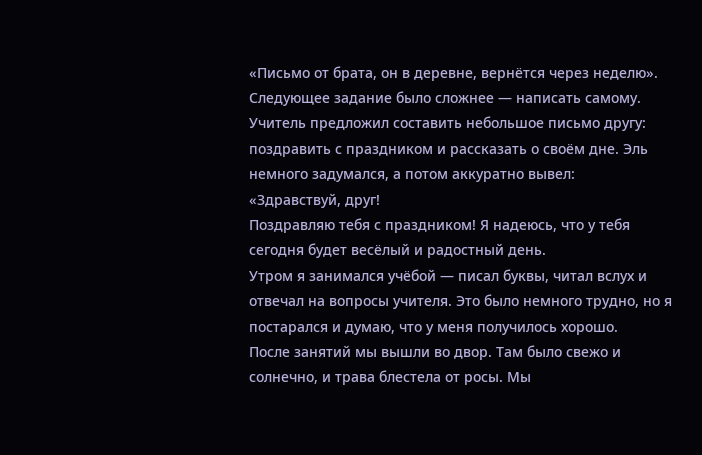«Письмо от брата, он в деревне, вернётся через неделю».
Следующее задание было сложнее — написать самому. Учитель предложил составить небольшое письмо другу: поздравить с праздником и рассказать о своём дне. Эль немного задумался, а потом аккуратно вывел:
«Здравствуй, друг!
Поздравляю тебя с праздником! Я надеюсь, что у тебя сегодня будет весёлый и радостный день.
Утром я занимался учёбой — писал буквы, читал вслух и отвечал на вопросы учителя. Это было немного трудно, но я постарался и думаю, что у меня получилось хорошо.
После занятий мы вышли во двор. Там было свежо и солнечно, и трава блестела от росы. Мы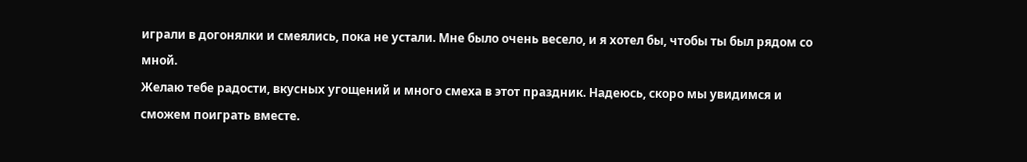играли в догонялки и смеялись, пока не устали. Мне было очень весело, и я хотел бы, чтобы ты был рядом со мной.
Желаю тебе радости, вкусных угощений и много смеха в этот праздник. Надеюсь, скоро мы увидимся и сможем поиграть вместе.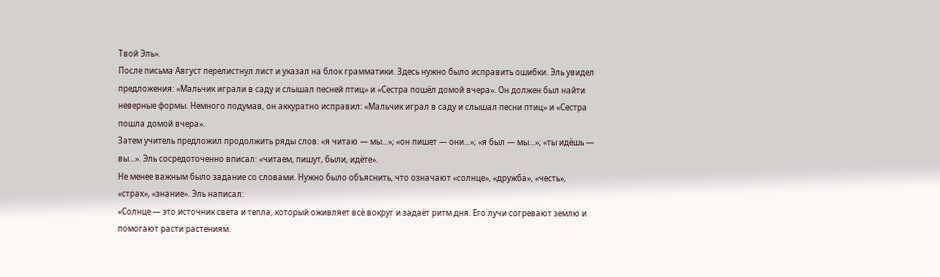Твой Эль».
После письма Август перелистнул лист и указал на блок грамматики. Здесь нужно было исправить ошибки. Эль увидел предложения: «Мальчик играли в саду и слышал песней птиц» и «Сестра пошёл домой вчера». Он должен был найти неверные формы. Немного подумав, он аккуратно исправил: «Мальчик играл в саду и слышал песни птиц» и «Сестра пошла домой вчера».
Затем учитель предложил продолжить ряды слов: «я читаю — мы...»; «он пишет — они...»; «я был — мы...»; «ты идёшь — вы...». Эль сосредоточенно вписал: «читаем, пишут, были, идёте».
Не менее важным было задание со словами. Нужно было объяснить, что означают «солнце», «дружба», «честь», «страх», «знание». Эль написал:
«Солнце — это источник света и тепла, который оживляет всё вокруг и задаёт ритм дня. Его лучи согревают землю и помогают расти растениям.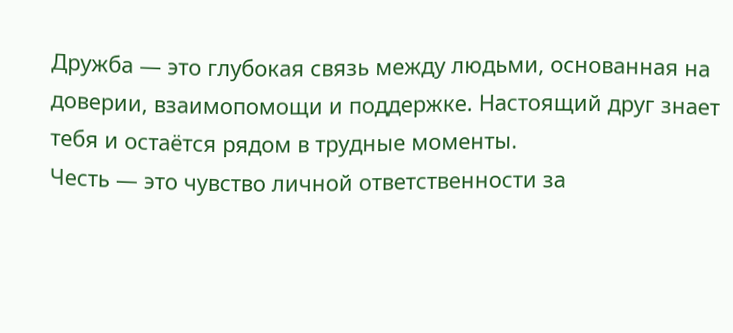Дружба — это глубокая связь между людьми, основанная на доверии, взаимопомощи и поддержке. Настоящий друг знает тебя и остаётся рядом в трудные моменты.
Честь — это чувство личной ответственности за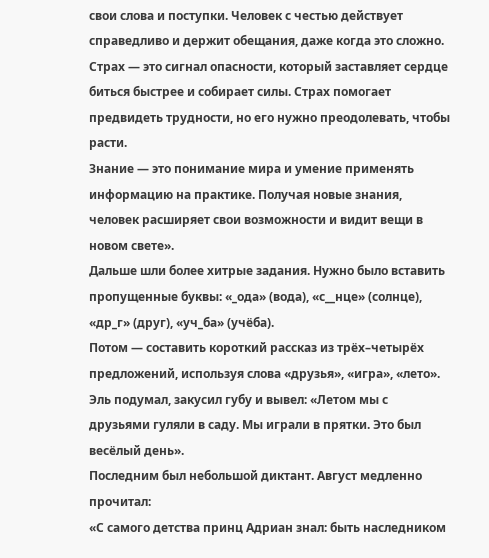свои слова и поступки. Человек с честью действует справедливо и держит обещания, даже когда это сложно.
Страх — это сигнал опасности, который заставляет сердце биться быстрее и собирает силы. Страх помогает предвидеть трудности, но его нужно преодолевать, чтобы расти.
Знание — это понимание мира и умение применять информацию на практике. Получая новые знания, человек расширяет свои возможности и видит вещи в новом свете».
Дальше шли более хитрые задания. Нужно было вставить пропущенные буквы: «_ода» (вода), «с__нце» (солнце), «др_г» (друг), «уч_ба» (учёба).
Потом — составить короткий рассказ из трёх–четырёх предложений, используя слова «друзья», «игра», «лето». Эль подумал, закусил губу и вывел: «Летом мы с друзьями гуляли в саду. Мы играли в прятки. Это был весёлый день».
Последним был небольшой диктант. Август медленно прочитал:
«С самого детства принц Адриан знал: быть наследником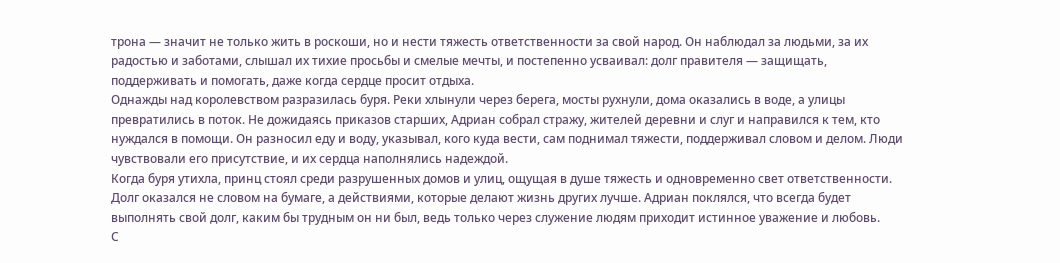трона — значит не только жить в роскоши, но и нести тяжесть ответственности за свой народ. Он наблюдал за людьми, за их радостью и заботами, слышал их тихие просьбы и смелые мечты, и постепенно усваивал: долг правителя — защищать, поддерживать и помогать, даже когда сердце просит отдыха.
Однажды над королевством разразилась буря. Реки хлынули через берега, мосты рухнули, дома оказались в воде, а улицы превратились в поток. Не дожидаясь приказов старших, Адриан собрал стражу, жителей деревни и слуг и направился к тем, кто нуждался в помощи. Он разносил еду и воду, указывал, кого куда вести, сам поднимал тяжести, поддерживал словом и делом. Люди чувствовали его присутствие, и их сердца наполнялись надеждой.
Когда буря утихла, принц стоял среди разрушенных домов и улиц, ощущая в душе тяжесть и одновременно свет ответственности. Долг оказался не словом на бумаге, а действиями, которые делают жизнь других лучше. Адриан поклялся, что всегда будет выполнять свой долг, каким бы трудным он ни был, ведь только через служение людям приходит истинное уважение и любовь.
С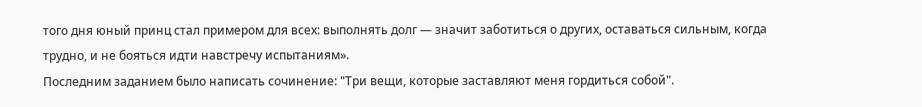того дня юный принц стал примером для всех: выполнять долг — значит заботиться о других, оставаться сильным, когда трудно, и не бояться идти навстречу испытаниям».
Последним заданием было написать сочинение: "Три вещи, которые заставляют меня гордиться собой".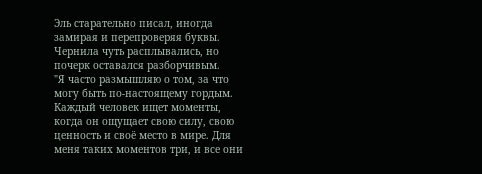Эль старательно писал, иногда замирая и перепроверяя буквы. Чернила чуть расплывались, но почерк оставался разборчивым.
"Я часто размышляю о том, за что могу быть по‑настоящему гордым. Каждый человек ищет моменты, когда он ощущает свою силу, свою ценность и своё место в мире. Для меня таких моментов три, и все они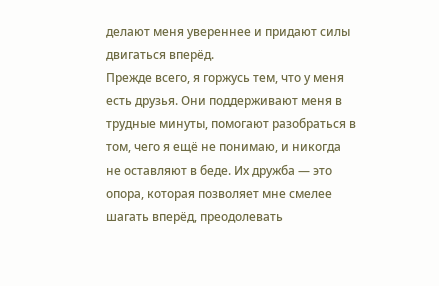делают меня увереннее и придают силы двигаться вперёд.
Прежде всего, я горжусь тем, что у меня есть друзья. Они поддерживают меня в трудные минуты, помогают разобраться в том, чего я ещё не понимаю, и никогда не оставляют в беде. Их дружба — это опора, которая позволяет мне смелее шагать вперёд, преодолевать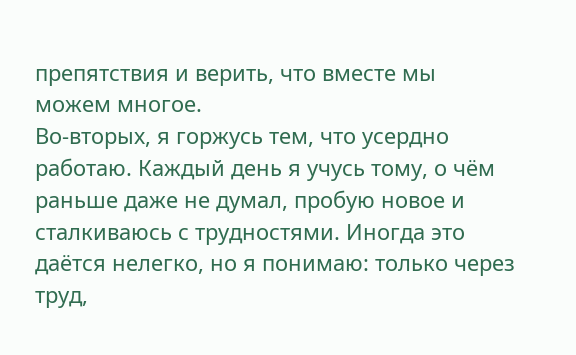препятствия и верить, что вместе мы можем многое.
Во‑вторых, я горжусь тем, что усердно работаю. Каждый день я учусь тому, о чём раньше даже не думал, пробую новое и сталкиваюсь с трудностями. Иногда это даётся нелегко, но я понимаю: только через труд,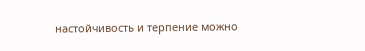настойчивость и терпение можно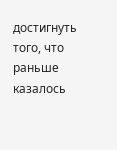достигнуть того, что раньше казалось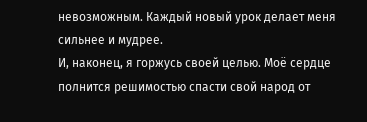невозможным. Каждый новый урок делает меня сильнее и мудрее.
И, наконец, я горжусь своей целью. Моё сердце полнится решимостью спасти свой народ от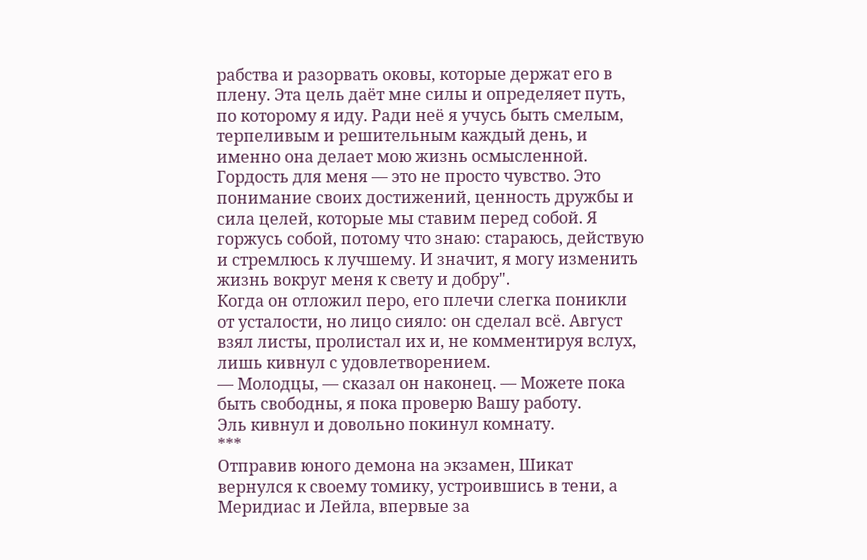рабства и разорвать оковы, которые держат его в плену. Эта цель даёт мне силы и определяет путь, по которому я иду. Ради неё я учусь быть смелым, терпеливым и решительным каждый день, и именно она делает мою жизнь осмысленной.
Гордость для меня — это не просто чувство. Это понимание своих достижений, ценность дружбы и сила целей, которые мы ставим перед собой. Я горжусь собой, потому что знаю: стараюсь, действую и стремлюсь к лучшему. И значит, я могу изменить жизнь вокруг меня к свету и добру".
Когда он отложил перо, его плечи слегка поникли от усталости, но лицо сияло: он сделал всё. Август взял листы, пролистал их и, не комментируя вслух, лишь кивнул с удовлетворением.
— Молодцы, — сказал он наконец. — Можете пока быть свободны, я пока проверю Вашу работу.
Эль кивнул и довольно покинул комнату.
***
Отправив юного демона на экзамен, Шикат вернулся к своему томику, устроившись в тени, а Меридиас и Лейла, впервые за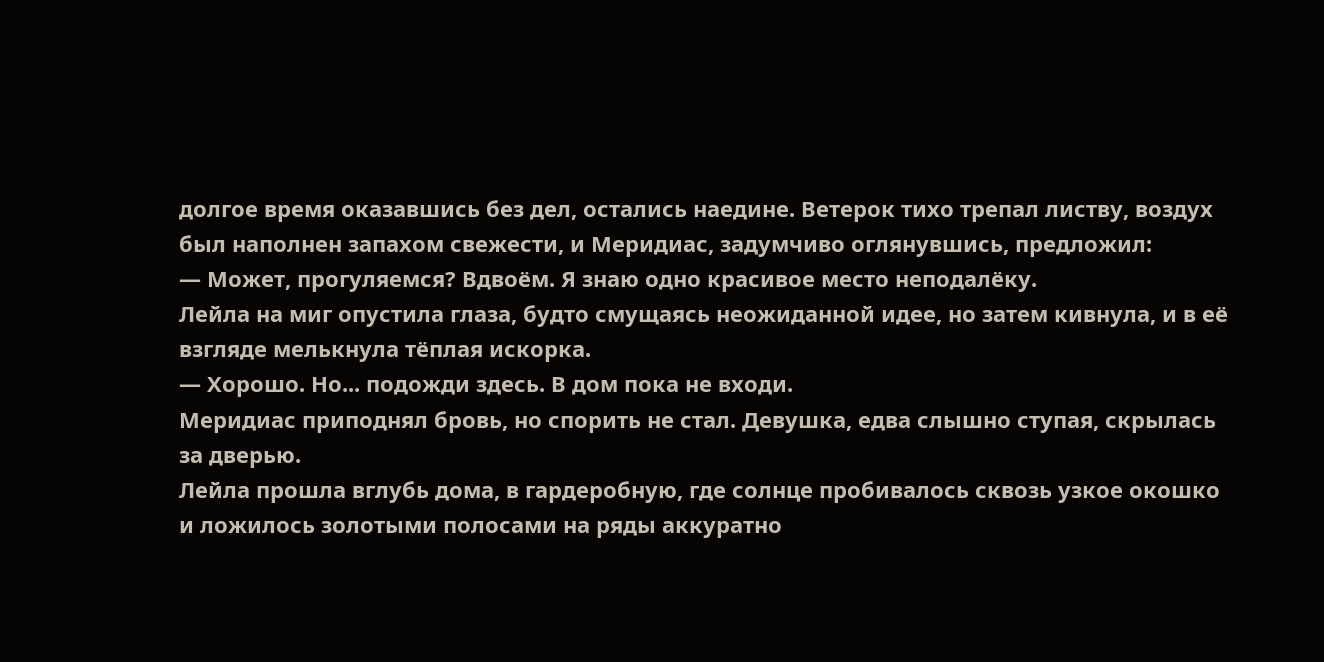долгое время оказавшись без дел, остались наедине. Ветерок тихо трепал листву, воздух был наполнен запахом свежести, и Меридиас, задумчиво оглянувшись, предложил:
— Может, прогуляемся? Вдвоём. Я знаю одно красивое место неподалёку.
Лейла на миг опустила глаза, будто смущаясь неожиданной идее, но затем кивнула, и в её взгляде мелькнула тёплая искорка.
— Хорошо. Но... подожди здесь. В дом пока не входи.
Меридиас приподнял бровь, но спорить не стал. Девушка, едва слышно ступая, скрылась за дверью.
Лейла прошла вглубь дома, в гардеробную, где солнце пробивалось сквозь узкое окошко и ложилось золотыми полосами на ряды аккуратно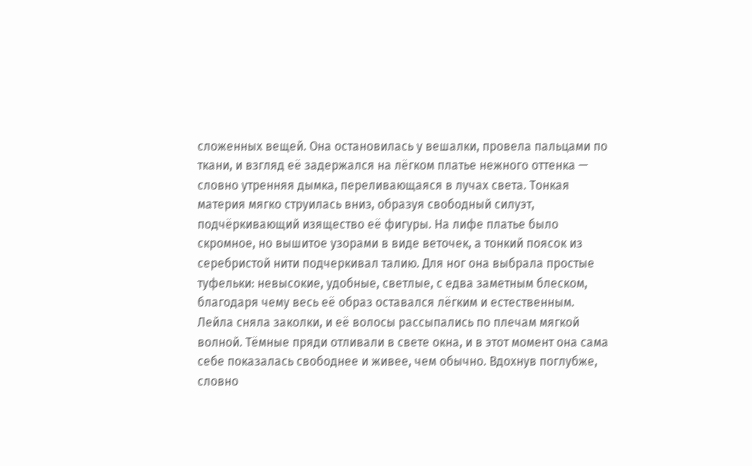сложенных вещей. Она остановилась у вешалки, провела пальцами по ткани, и взгляд её задержался на лёгком платье нежного оттенка — словно утренняя дымка, переливающаяся в лучах света. Тонкая материя мягко струилась вниз, образуя свободный силуэт, подчёркивающий изящество её фигуры. На лифе платье было скромное, но вышитое узорами в виде веточек, а тонкий поясок из серебристой нити подчеркивал талию. Для ног она выбрала простые туфельки: невысокие, удобные, светлые, с едва заметным блеском, благодаря чему весь её образ оставался лёгким и естественным.
Лейла сняла заколки, и её волосы рассыпались по плечам мягкой волной. Тёмные пряди отливали в свете окна, и в этот момент она сама себе показалась свободнее и живее, чем обычно. Вдохнув поглубже, словно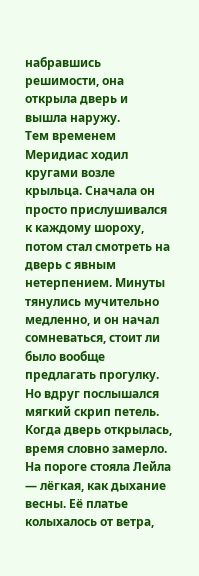набравшись решимости, она открыла дверь и вышла наружу.
Тем временем Меридиас ходил кругами возле крыльца. Сначала он просто прислушивался к каждому шороху, потом стал смотреть на дверь с явным нетерпением. Минуты тянулись мучительно медленно, и он начал сомневаться, стоит ли было вообще предлагать прогулку. Но вдруг послышался мягкий скрип петель.
Когда дверь открылась, время словно замерло. На пороге стояла Лейла — лёгкая, как дыхание весны. Её платье колыхалось от ветра,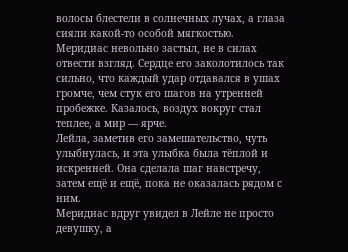волосы блестели в солнечных лучах, а глаза сияли какой-то особой мягкостью.
Меридиас невольно застыл, не в силах отвести взгляд. Сердце его заколотилось так сильно, что каждый удар отдавался в ушах громче, чем стук его шагов на утренней пробежке. Казалось, воздух вокруг стал теплее, а мир — ярче.
Лейла, заметив его замешательство, чуть улыбнулась, и эта улыбка была тёплой и искренней. Она сделала шаг навстречу, затем ещё и ещё, пока не оказалась рядом с ним.
Меридиас вдруг увидел в Лейле не просто девушку, а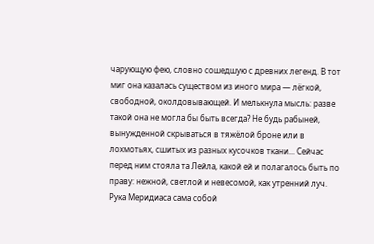чарующую фею, словно сошедшую с древних легенд. В тот миг она казалась существом из иного мира — лёгкой, свободной, околдовывающей. И мелькнула мысль: разве такой она не могла бы быть всегда? Не будь рабыней, вынужденной скрываться в тяжёлой броне или в лохмотьях, сшитых из разных кусочков ткани... Сейчас перед ним стояла та Лейла, какой ей и полагалось быть по праву: нежной, светлой и невесомой, как утренний луч.
Рука Меридиаса сама собой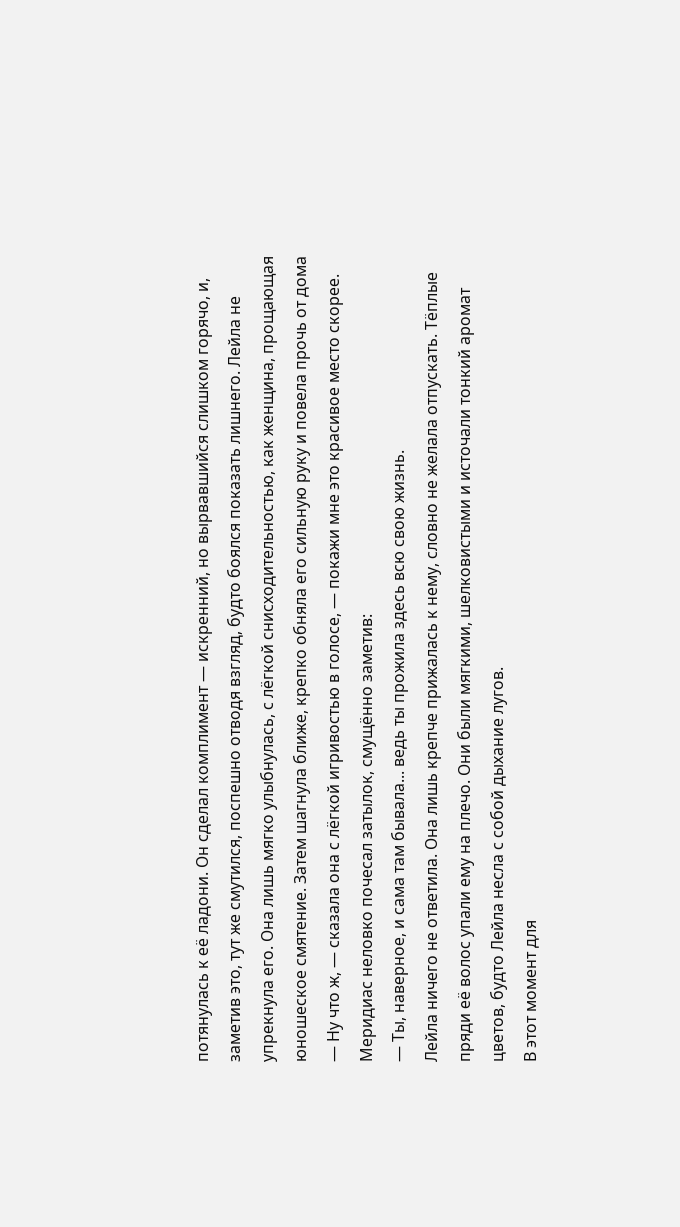потянулась к её ладони. Он сделал комплимент — искренний, но вырвавшийся слишком горячо, и, заметив это, тут же смутился, поспешно отводя взгляд, будто боялся показать лишнего. Лейла не упрекнула его. Она лишь мягко улыбнулась, с лёгкой снисходительностью, как женщина, прощающая юношеское смятение. Затем шагнула ближе, крепко обняла его сильную руку и повела прочь от дома
— Ну что ж, — сказала она с лёгкой игривостью в голосе, — покажи мне это красивое место скорее.
Меридиас неловко почесал затылок, смущённо заметив:
— Ты, наверное, и сама там бывала... ведь ты прожила здесь всю свою жизнь.
Лейла ничего не ответила. Она лишь крепче прижалась к нему, словно не желала отпускать. Тёплые пряди её волос упали ему на плечо. Они были мягкими, шелковистыми и источали тонкий аромат цветов, будто Лейла несла с собой дыхание лугов.
В этот момент для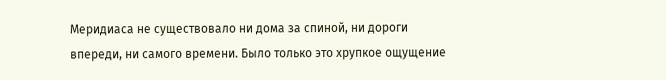Меридиаса не существовало ни дома за спиной, ни дороги впереди, ни самого времени. Было только это хрупкое ощущение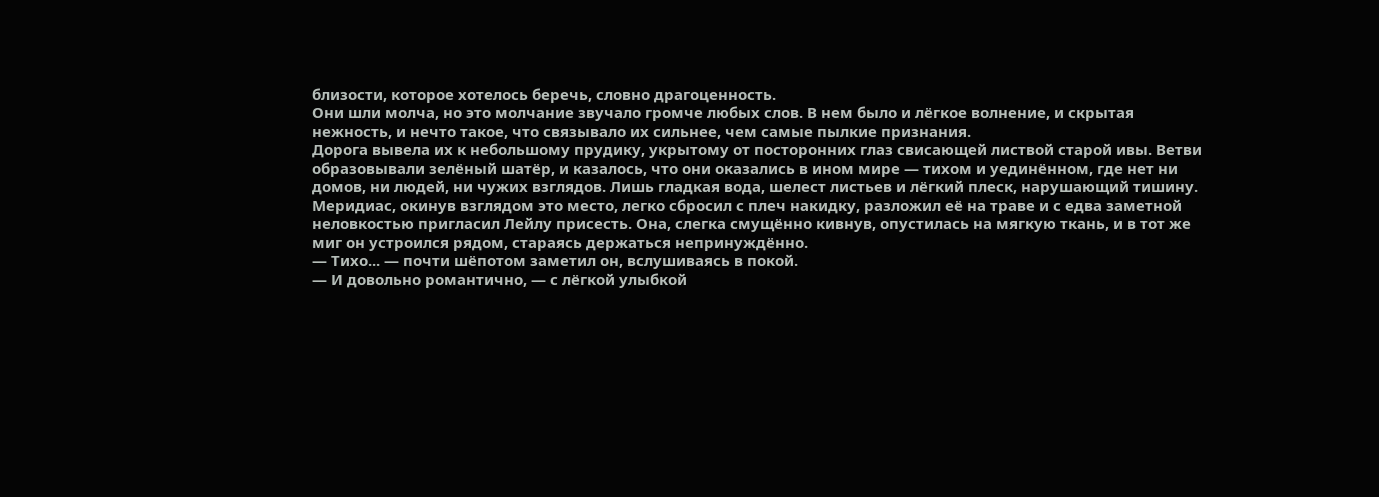близости, которое хотелось беречь, словно драгоценность.
Они шли молча, но это молчание звучало громче любых слов. В нем было и лёгкое волнение, и скрытая нежность, и нечто такое, что связывало их сильнее, чем самые пылкие признания.
Дорога вывела их к небольшому прудику, укрытому от посторонних глаз свисающей листвой старой ивы. Ветви образовывали зелёный шатёр, и казалось, что они оказались в ином мире — тихом и уединённом, где нет ни домов, ни людей, ни чужих взглядов. Лишь гладкая вода, шелест листьев и лёгкий плеск, нарушающий тишину.
Меридиас, окинув взглядом это место, легко сбросил с плеч накидку, разложил её на траве и с едва заметной неловкостью пригласил Лейлу присесть. Она, слегка смущённо кивнув, опустилась на мягкую ткань, и в тот же миг он устроился рядом, стараясь держаться непринуждённо.
— Тихо... — почти шёпотом заметил он, вслушиваясь в покой.
— И довольно романтично, — с лёгкой улыбкой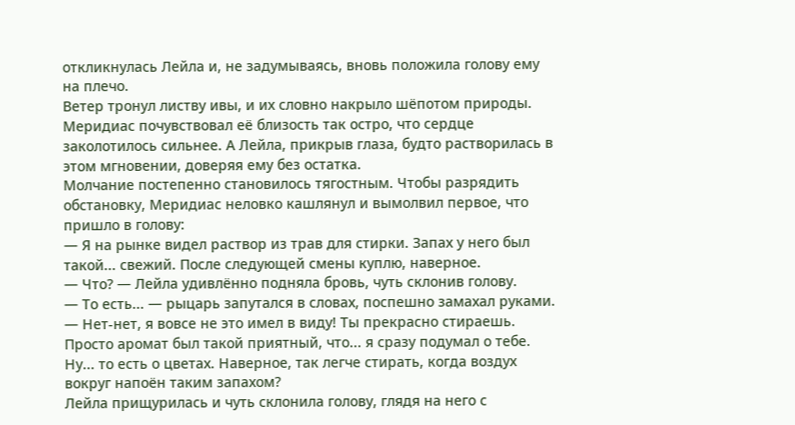откликнулась Лейла и, не задумываясь, вновь положила голову ему на плечо.
Ветер тронул листву ивы, и их словно накрыло шёпотом природы. Меридиас почувствовал её близость так остро, что сердце заколотилось сильнее. А Лейла, прикрыв глаза, будто растворилась в этом мгновении, доверяя ему без остатка.
Молчание постепенно становилось тягостным. Чтобы разрядить обстановку, Меридиас неловко кашлянул и вымолвил первое, что пришло в голову:
— Я на рынке видел раствор из трав для стирки. Запах у него был такой... свежий. После следующей смены куплю, наверное.
— Что? — Лейла удивлённо подняла бровь, чуть склонив голову.
— То есть... — рыцарь запутался в словах, поспешно замахал руками. — Нет-нет, я вовсе не это имел в виду! Ты прекрасно стираешь. Просто аромат был такой приятный, что... я сразу подумал о тебе. Ну... то есть о цветах. Наверное, так легче стирать, когда воздух вокруг напоён таким запахом?
Лейла прищурилась и чуть склонила голову, глядя на него с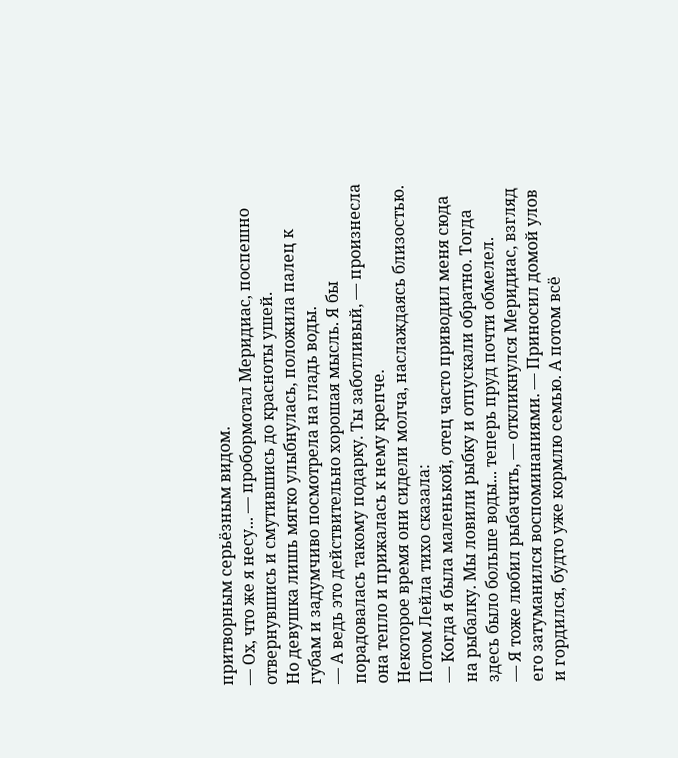притворным серьёзным видом.
— Ох, что же я несу... — пробормотал Меридиас, поспешно отвернувшись и смутившись до красноты ушей.
Но девушка лишь мягко улыбнулась, положила палец к губам и задумчиво посмотрела на гладь воды.
— А ведь это действительно хорошая мысль. Я бы порадовалась такому подарку. Ты заботливый, — произнесла она тепло и прижалась к нему крепче.
Некоторое время они сидели молча, наслаждаясь близостью. Потом Лейла тихо сказала:
— Когда я была маленькой, отец часто приводил меня сюда на рыбалку. Мы ловили рыбку и отпускали обратно. Тогда здесь было больше воды... теперь пруд почти обмелел.
— Я тоже любил рыбачить, — откликнулся Меридиас, взгляд его затуманился воспоминаниями. — Приносил домой улов и гордился, будто уже кормлю семью. А потом всё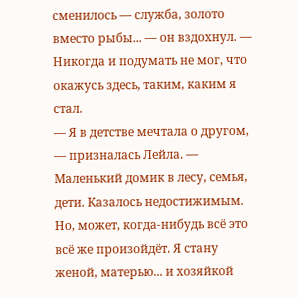сменилось — служба, золото вместо рыбы... — он вздохнул. — Никогда и подумать не мог, что окажусь здесь, таким, каким я стал.
— Я в детстве мечтала о другом, — призналась Лейла. — Маленький домик в лесу, семья, дети. Казалось недостижимым. Но, может, когда-нибудь всё это всё же произойдёт. Я стану женой, матерью... и хозяйкой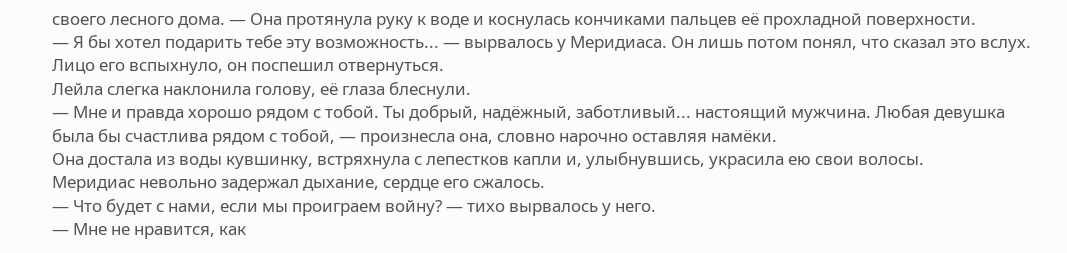своего лесного дома. — Она протянула руку к воде и коснулась кончиками пальцев её прохладной поверхности.
— Я бы хотел подарить тебе эту возможность... — вырвалось у Меридиаса. Он лишь потом понял, что сказал это вслух. Лицо его вспыхнуло, он поспешил отвернуться.
Лейла слегка наклонила голову, её глаза блеснули.
— Мне и правда хорошо рядом с тобой. Ты добрый, надёжный, заботливый... настоящий мужчина. Любая девушка была бы счастлива рядом с тобой, — произнесла она, словно нарочно оставляя намёки.
Она достала из воды кувшинку, встряхнула с лепестков капли и, улыбнувшись, украсила ею свои волосы.
Меридиас невольно задержал дыхание, сердце его сжалось.
— Что будет с нами, если мы проиграем войну? — тихо вырвалось у него.
— Мне не нравится, как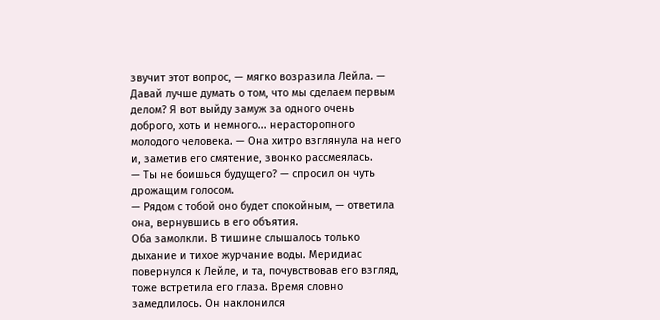звучит этот вопрос, — мягко возразила Лейла. — Давай лучше думать о том, что мы сделаем первым делом? Я вот выйду замуж за одного очень доброго, хоть и немного... нерасторопного молодого человека. — Она хитро взглянула на него и, заметив его смятение, звонко рассмеялась.
— Ты не боишься будущего? — спросил он чуть дрожащим голосом.
— Рядом с тобой оно будет спокойным, — ответила она, вернувшись в его объятия.
Оба замолкли. В тишине слышалось только дыхание и тихое журчание воды. Меридиас повернулся к Лейле, и та, почувствовав его взгляд, тоже встретила его глаза. Время словно замедлилось. Он наклонился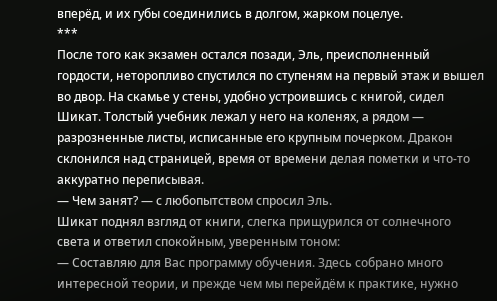вперёд, и их губы соединились в долгом, жарком поцелуе.
***
После того как экзамен остался позади, Эль, преисполненный гордости, неторопливо спустился по ступеням на первый этаж и вышел во двор. На скамье у стены, удобно устроившись с книгой, сидел Шикат. Толстый учебник лежал у него на коленях, а рядом — разрозненные листы, исписанные его крупным почерком. Дракон склонился над страницей, время от времени делая пометки и что-то аккуратно переписывая.
— Чем занят? — с любопытством спросил Эль.
Шикат поднял взгляд от книги, слегка прищурился от солнечного света и ответил спокойным, уверенным тоном:
— Составляю для Вас программу обучения. Здесь собрано много интересной теории, и прежде чем мы перейдём к практике, нужно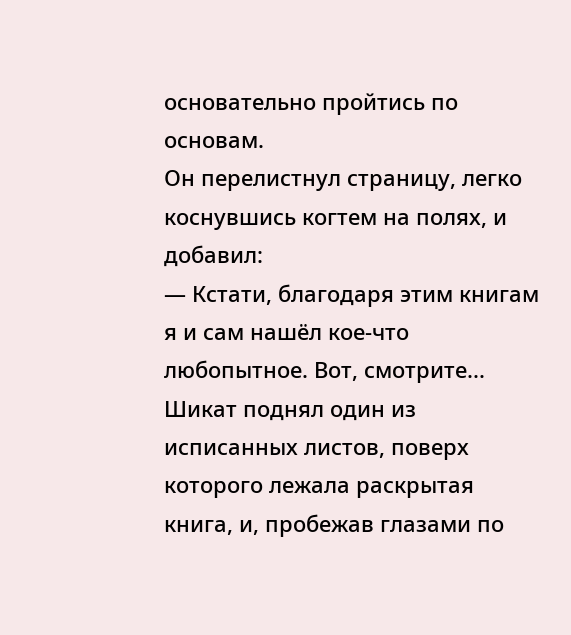основательно пройтись по основам.
Он перелистнул страницу, легко коснувшись когтем на полях, и добавил:
— Кстати, благодаря этим книгам я и сам нашёл кое-что любопытное. Вот, смотрите...
Шикат поднял один из исписанных листов, поверх которого лежала раскрытая книга, и, пробежав глазами по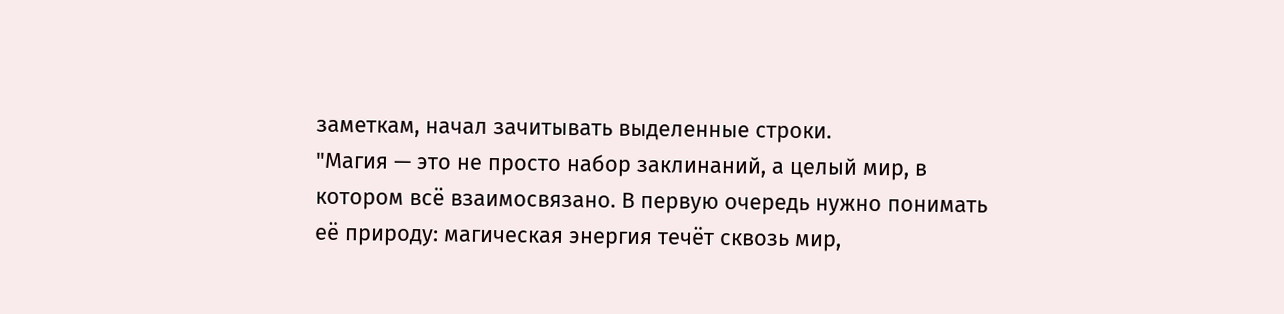заметкам, начал зачитывать выделенные строки.
"Магия — это не просто набор заклинаний, а целый мир, в котором всё взаимосвязано. В первую очередь нужно понимать её природу: магическая энергия течёт сквозь мир,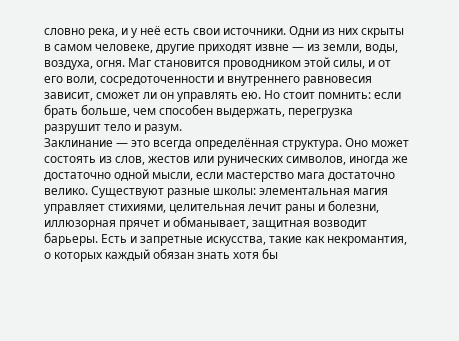словно река, и у неё есть свои источники. Одни из них скрыты в самом человеке, другие приходят извне — из земли, воды, воздуха, огня. Маг становится проводником этой силы, и от его воли, сосредоточенности и внутреннего равновесия зависит, сможет ли он управлять ею. Но стоит помнить: если брать больше, чем способен выдержать, перегрузка разрушит тело и разум.
Заклинание — это всегда определённая структура. Оно может состоять из слов, жестов или рунических символов, иногда же достаточно одной мысли, если мастерство мага достаточно велико. Существуют разные школы: элементальная магия управляет стихиями, целительная лечит раны и болезни, иллюзорная прячет и обманывает, защитная возводит барьеры. Есть и запретные искусства, такие как некромантия, о которых каждый обязан знать хотя бы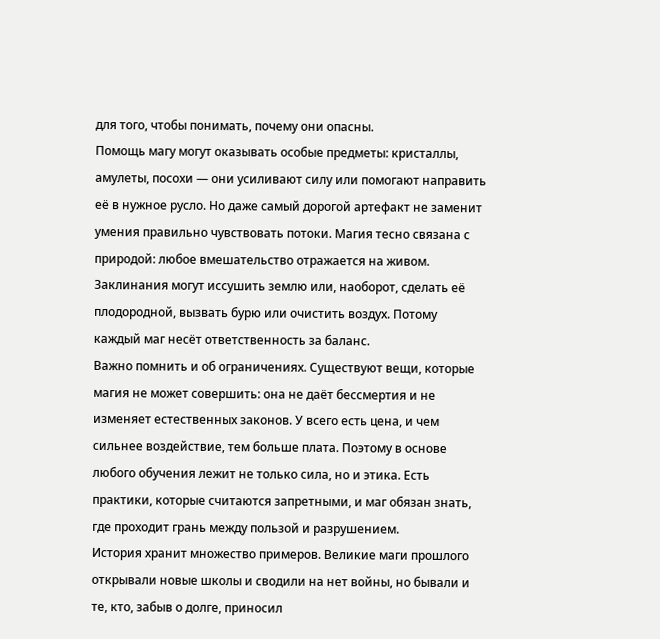для того, чтобы понимать, почему они опасны.
Помощь магу могут оказывать особые предметы: кристаллы, амулеты, посохи — они усиливают силу или помогают направить её в нужное русло. Но даже самый дорогой артефакт не заменит умения правильно чувствовать потоки. Магия тесно связана с природой: любое вмешательство отражается на живом. Заклинания могут иссушить землю или, наоборот, сделать её плодородной, вызвать бурю или очистить воздух. Потому каждый маг несёт ответственность за баланс.
Важно помнить и об ограничениях. Существуют вещи, которые магия не может совершить: она не даёт бессмертия и не изменяет естественных законов. У всего есть цена, и чем сильнее воздействие, тем больше плата. Поэтому в основе любого обучения лежит не только сила, но и этика. Есть практики, которые считаются запретными, и маг обязан знать, где проходит грань между пользой и разрушением.
История хранит множество примеров. Великие маги прошлого открывали новые школы и сводили на нет войны, но бывали и те, кто, забыв о долге, приносил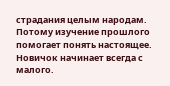страдания целым народам. Потому изучение прошлого помогает понять настоящее.
Новичок начинает всегда с малого.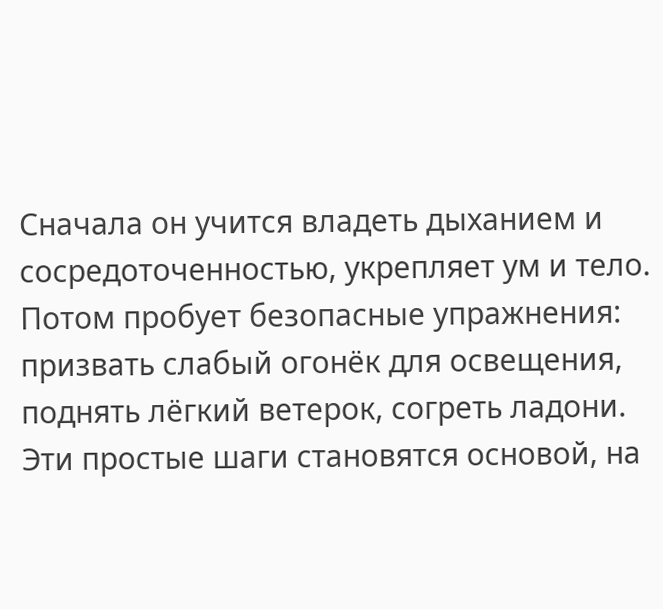Сначала он учится владеть дыханием и сосредоточенностью, укрепляет ум и тело. Потом пробует безопасные упражнения: призвать слабый огонёк для освещения, поднять лёгкий ветерок, согреть ладони. Эти простые шаги становятся основой, на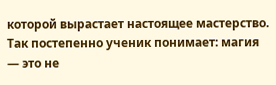которой вырастает настоящее мастерство.
Так постепенно ученик понимает: магия — это не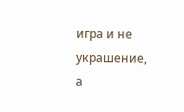игра и не украшение, а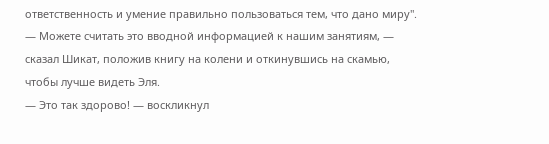ответственность и умение правильно пользоваться тем, что дано миру".
— Можете считать это вводной информацией к нашим занятиям, — сказал Шикат, положив книгу на колени и откинувшись на скамью, чтобы лучше видеть Эля.
— Это так здорово! — воскликнул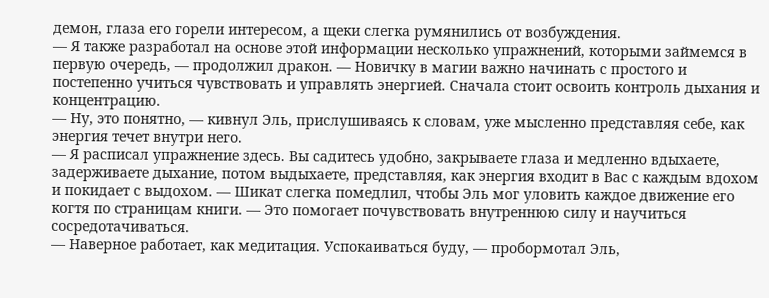демон, глаза его горели интересом, а щеки слегка румянились от возбуждения.
— Я также разработал на основе этой информации несколько упражнений, которыми займемся в первую очередь, — продолжил дракон. — Новичку в магии важно начинать с простого и постепенно учиться чувствовать и управлять энергией. Сначала стоит освоить контроль дыхания и концентрацию.
— Ну, это понятно, — кивнул Эль, прислушиваясь к словам, уже мысленно представляя себе, как энергия течет внутри него.
— Я расписал упражнение здесь. Вы садитесь удобно, закрываете глаза и медленно вдыхаете, задерживаете дыхание, потом выдыхаете, представляя, как энергия входит в Вас с каждым вдохом и покидает с выдохом. — Шикат слегка помедлил, чтобы Эль мог уловить каждое движение его когтя по страницам книги. — Это помогает почувствовать внутреннюю силу и научиться сосредотачиваться.
— Наверное работает, как медитация. Успокаиваться буду, — пробормотал Эль,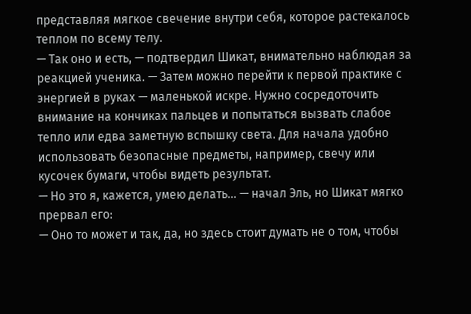представляя мягкое свечение внутри себя, которое растекалось теплом по всему телу.
— Так оно и есть, — подтвердил Шикат, внимательно наблюдая за реакцией ученика. — Затем можно перейти к первой практике с энергией в руках — маленькой искре. Нужно сосредоточить внимание на кончиках пальцев и попытаться вызвать слабое тепло или едва заметную вспышку света. Для начала удобно использовать безопасные предметы, например, свечу или кусочек бумаги, чтобы видеть результат.
— Но это я, кажется, умею делать... — начал Эль, но Шикат мягко прервал его:
— Оно то может и так, да, но здесь стоит думать не о том, чтобы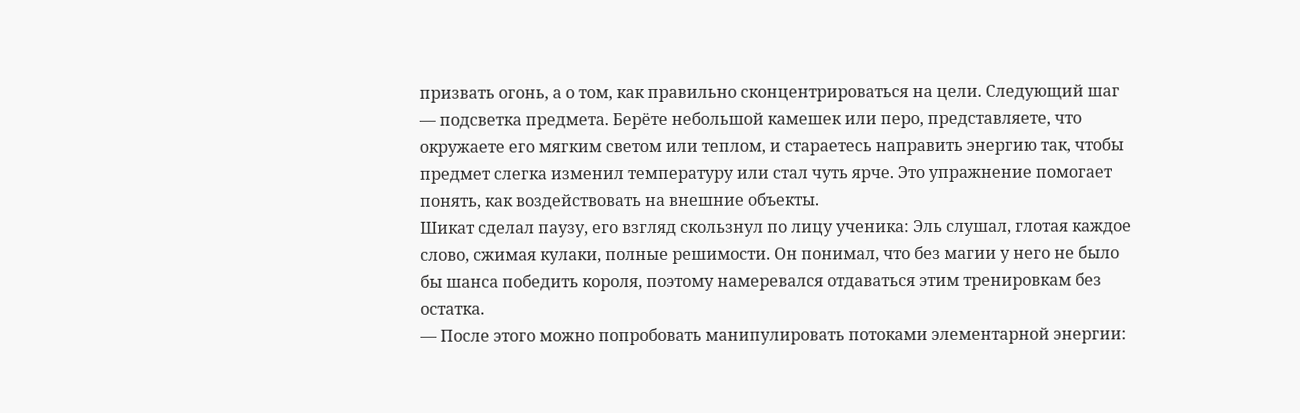призвать огонь, а о том, как правильно сконцентрироваться на цели. Следующий шаг — подсветка предмета. Берёте небольшой камешек или перо, представляете, что окружаете его мягким светом или теплом, и стараетесь направить энергию так, чтобы предмет слегка изменил температуру или стал чуть ярче. Это упражнение помогает понять, как воздействовать на внешние объекты.
Шикат сделал паузу, его взгляд скользнул по лицу ученика: Эль слушал, глотая каждое слово, сжимая кулаки, полные решимости. Он понимал, что без магии у него не было бы шанса победить короля, поэтому намеревался отдаваться этим тренировкам без остатка.
— После этого можно попробовать манипулировать потоками элементарной энергии: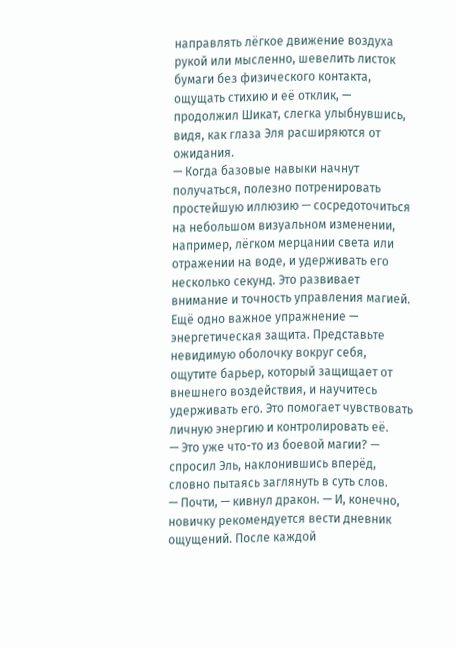направлять лёгкое движение воздуха рукой или мысленно, шевелить листок бумаги без физического контакта, ощущать стихию и её отклик, — продолжил Шикат, слегка улыбнувшись, видя, как глаза Эля расширяются от ожидания.
— Когда базовые навыки начнут получаться, полезно потренировать простейшую иллюзию — сосредоточиться на небольшом визуальном изменении, например, лёгком мерцании света или отражении на воде, и удерживать его несколько секунд. Это развивает внимание и точность управления магией. Ещё одно важное упражнение — энергетическая защита. Представьте невидимую оболочку вокруг себя, ощутите барьер, который защищает от внешнего воздействия, и научитесь удерживать его. Это помогает чувствовать личную энергию и контролировать её.
— Это уже что-то из боевой магии? — спросил Эль, наклонившись вперёд, словно пытаясь заглянуть в суть слов.
— Почти, — кивнул дракон. — И, конечно, новичку рекомендуется вести дневник ощущений. После каждой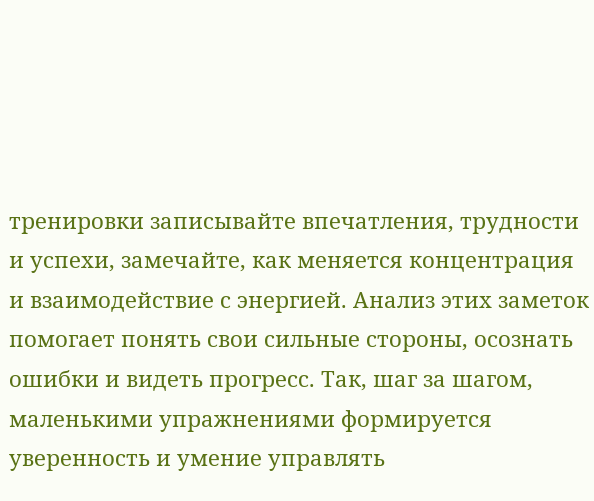тренировки записывайте впечатления, трудности и успехи, замечайте, как меняется концентрация и взаимодействие с энергией. Анализ этих заметок помогает понять свои сильные стороны, осознать ошибки и видеть прогресс. Так, шаг за шагом, маленькими упражнениями формируется уверенность и умение управлять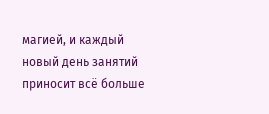магией, и каждый новый день занятий приносит всё больше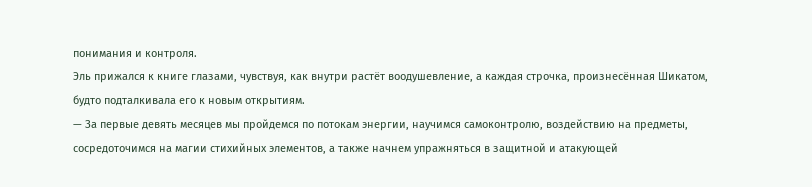понимания и контроля.
Эль прижался к книге глазами, чувствуя, как внутри растёт воодушевление, а каждая строчка, произнесённая Шикатом, будто подталкивала его к новым открытиям.
— За первые девять месяцев мы пройдемся по потокам энергии, научимся самоконтролю, воздействию на предметы, сосредоточимся на магии стихийных элементов, а также начнем упражняться в защитной и атакующей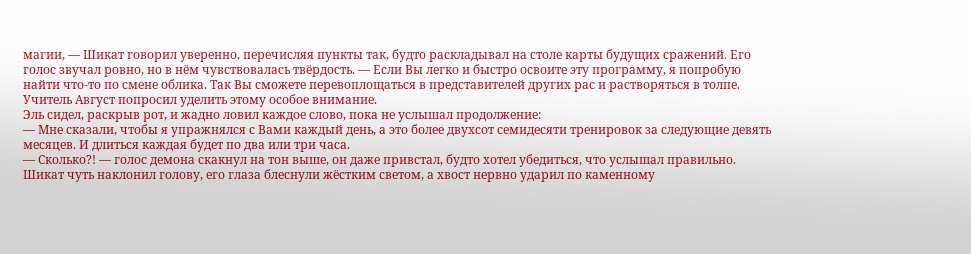магии, — Шикат говорил уверенно, перечисляя пункты так, будто раскладывал на столе карты будущих сражений. Его голос звучал ровно, но в нём чувствовалась твёрдость. — Если Вы легко и быстро освоите эту программу, я попробую найти что-то по смене облика. Так Вы сможете перевоплощаться в представителей других рас и растворяться в толпе. Учитель Август попросил уделить этому особое внимание.
Эль сидел, раскрыв рот, и жадно ловил каждое слово, пока не услышал продолжение:
— Мне сказали, чтобы я упражнялся с Вами каждый день, а это более двухсот семидесяти тренировок за следующие девять месяцев. И длиться каждая будет по два или три часа.
— Сколько?! — голос демона скакнул на тон выше, он даже привстал, будто хотел убедиться, что услышал правильно.
Шикат чуть наклонил голову, его глаза блеснули жёстким светом, а хвост нервно ударил по каменному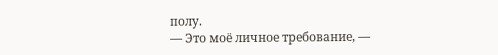полу.
— Это моё личное требование, —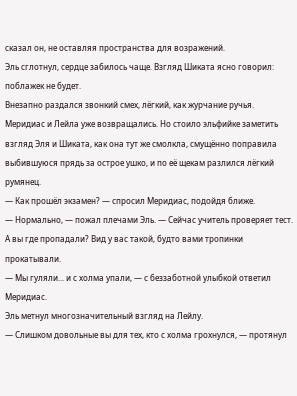сказал он, не оставляя пространства для возражений.
Эль сглотнул, сердце забилось чаще. Взгляд Шиката ясно говорил: поблажек не будет.
Внезапно раздался звонкий смех, лёгкий, как журчание ручья. Меридиас и Лейла уже возвращались. Но стоило эльфийке заметить взгляд Эля и Шиката, как она тут же смолкла, смущённо поправила выбившуюся прядь за острое ушко, и по её щекам разлился лёгкий румянец.
— Как прошёл экзамен? — спросил Меридиас, подойдя ближе.
— Нормально, — пожал плечами Эль. — Сейчас учитель проверяет тест. А вы где пропадали? Вид у вас такой, будто вами тропинки прокатывали.
— Мы гуляли... и с холма упали, — с беззаботной улыбкой ответил Меридиас.
Эль метнул многозначительный взгляд на Лейлу.
— Слишком довольные вы для тех, кто с холма грохнулся, — протянул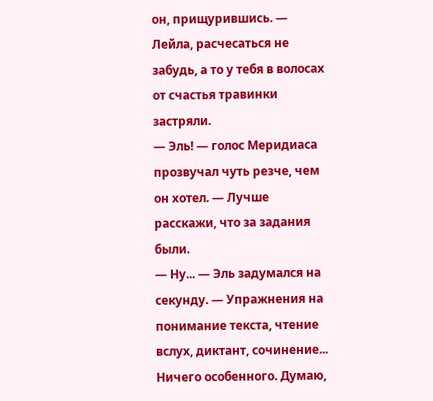он, прищурившись. — Лейла, расчесаться не забудь, а то у тебя в волосах от счастья травинки застряли.
— Эль! — голос Меридиаса прозвучал чуть резче, чем он хотел. — Лучше расскажи, что за задания были.
— Ну... — Эль задумался на секунду. — Упражнения на понимание текста, чтение вслух, диктант, сочинение... Ничего особенного. Думаю,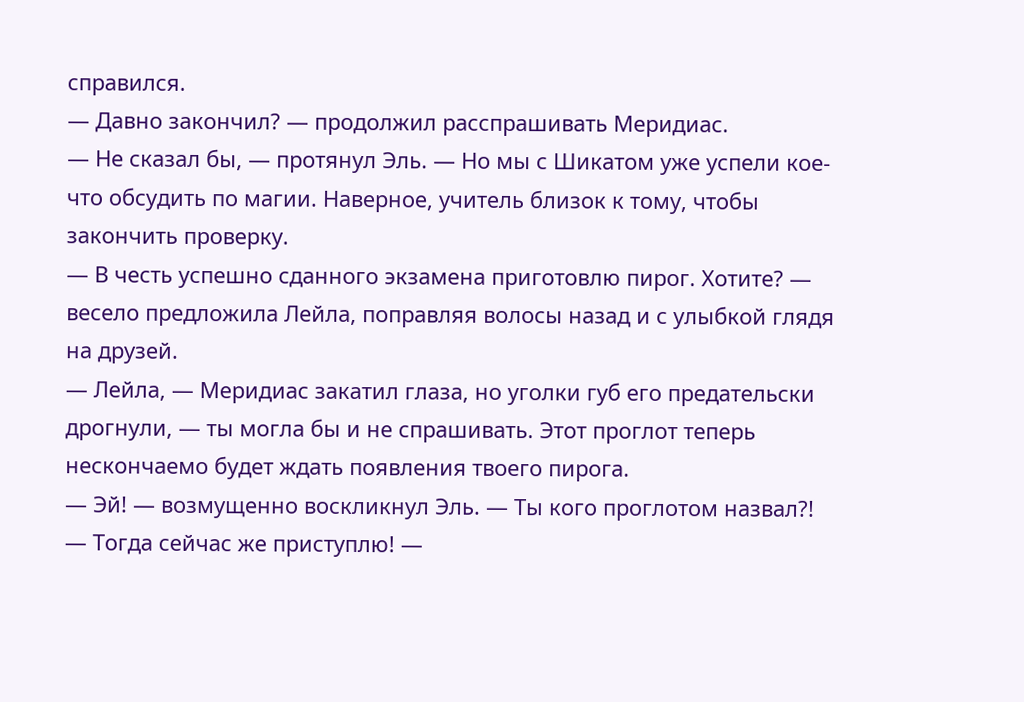справился.
— Давно закончил? — продолжил расспрашивать Меридиас.
— Не сказал бы, — протянул Эль. — Но мы с Шикатом уже успели кое-что обсудить по магии. Наверное, учитель близок к тому, чтобы закончить проверку.
— В честь успешно сданного экзамена приготовлю пирог. Хотите? — весело предложила Лейла, поправляя волосы назад и с улыбкой глядя на друзей.
— Лейла, — Меридиас закатил глаза, но уголки губ его предательски дрогнули, — ты могла бы и не спрашивать. Этот проглот теперь нескончаемо будет ждать появления твоего пирога.
— Эй! — возмущенно воскликнул Эль. — Ты кого проглотом назвал?!
— Тогда сейчас же приступлю! —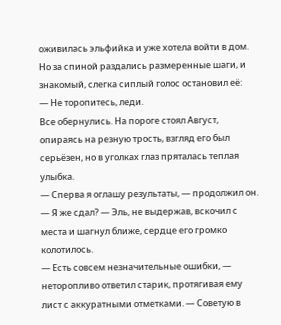оживилась эльфийка и уже хотела войти в дом.
Но за спиной раздались размеренные шаги, и знакомый, слегка сиплый голос остановил её:
— Не торопитесь, леди.
Все обернулись. На пороге стоял Август, опираясь на резную трость, взгляд его был серьёзен, но в уголках глаз пряталась теплая улыбка.
— Сперва я оглашу результаты, — продолжил он.
— Я же сдал? — Эль, не выдержав, вскочил с места и шагнул ближе, сердце его громко колотилось.
— Есть совсем незначительные ошибки, — неторопливо ответил старик, протягивая ему лист с аккуратными отметками. — Советую в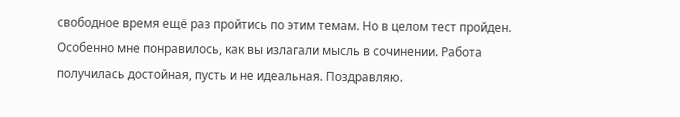свободное время ещё раз пройтись по этим темам. Но в целом тест пройден. Особенно мне понравилось, как вы излагали мысль в сочинении. Работа получилась достойная, пусть и не идеальная. Поздравляю.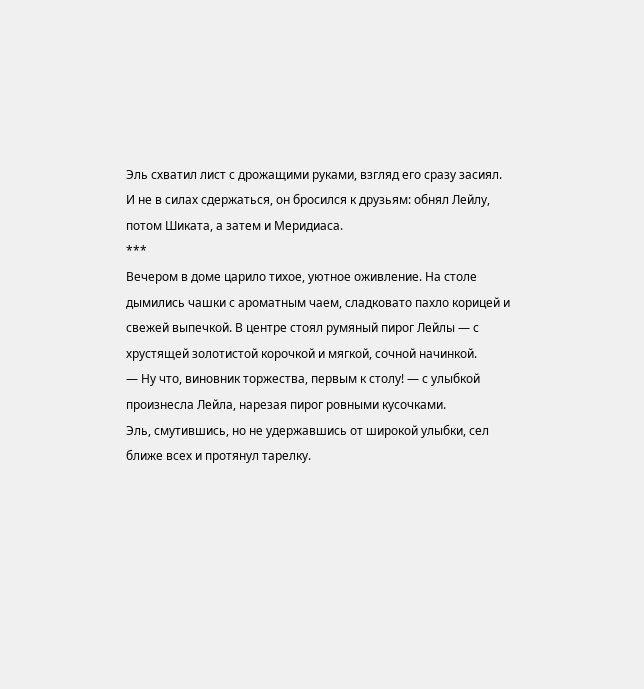Эль схватил лист с дрожащими руками, взгляд его сразу засиял. И не в силах сдержаться, он бросился к друзьям: обнял Лейлу, потом Шиката, а затем и Меридиаса.
***
Вечером в доме царило тихое, уютное оживление. На столе дымились чашки с ароматным чаем, сладковато пахло корицей и свежей выпечкой. В центре стоял румяный пирог Лейлы — с хрустящей золотистой корочкой и мягкой, сочной начинкой.
— Ну что, виновник торжества, первым к столу! — с улыбкой произнесла Лейла, нарезая пирог ровными кусочками.
Эль, смутившись, но не удержавшись от широкой улыбки, сел ближе всех и протянул тарелку.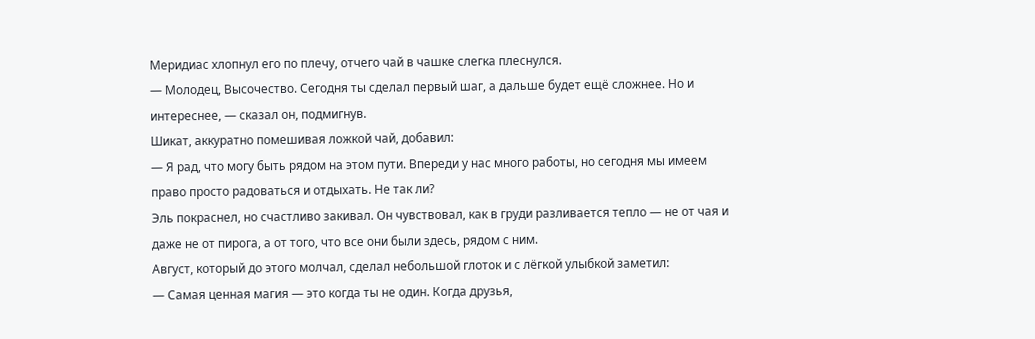Меридиас хлопнул его по плечу, отчего чай в чашке слегка плеснулся.
— Молодец, Высочество. Сегодня ты сделал первый шаг, а дальше будет ещё сложнее. Но и интереснее, — сказал он, подмигнув.
Шикат, аккуратно помешивая ложкой чай, добавил:
— Я рад, что могу быть рядом на этом пути. Впереди у нас много работы, но сегодня мы имеем право просто радоваться и отдыхать. Не так ли?
Эль покраснел, но счастливо закивал. Он чувствовал, как в груди разливается тепло — не от чая и даже не от пирога, а от того, что все они были здесь, рядом с ним.
Август, который до этого молчал, сделал небольшой глоток и с лёгкой улыбкой заметил:
— Самая ценная магия — это когда ты не один. Когда друзья,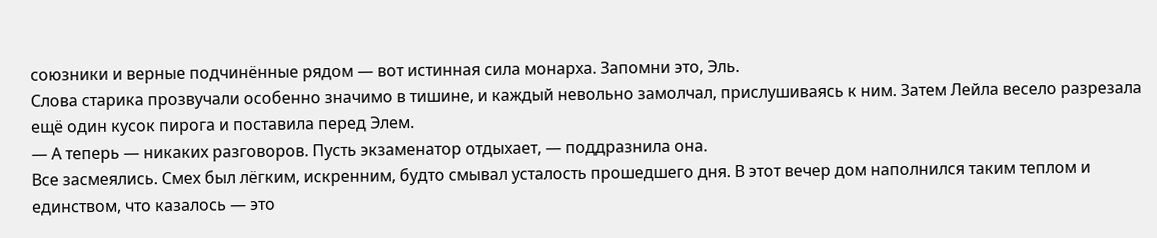союзники и верные подчинённые рядом — вот истинная сила монарха. Запомни это, Эль.
Слова старика прозвучали особенно значимо в тишине, и каждый невольно замолчал, прислушиваясь к ним. Затем Лейла весело разрезала ещё один кусок пирога и поставила перед Элем.
— А теперь — никаких разговоров. Пусть экзаменатор отдыхает, — поддразнила она.
Все засмеялись. Смех был лёгким, искренним, будто смывал усталость прошедшего дня. В этот вечер дом наполнился таким теплом и единством, что казалось — это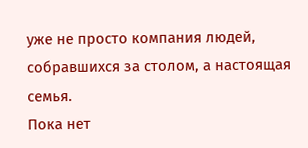уже не просто компания людей, собравшихся за столом, а настоящая семья.
Пока нет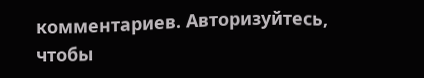комментариев. Авторизуйтесь, чтобы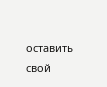оставить свой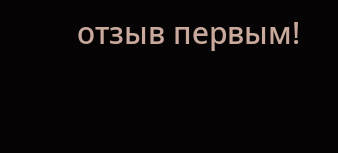отзыв первым!